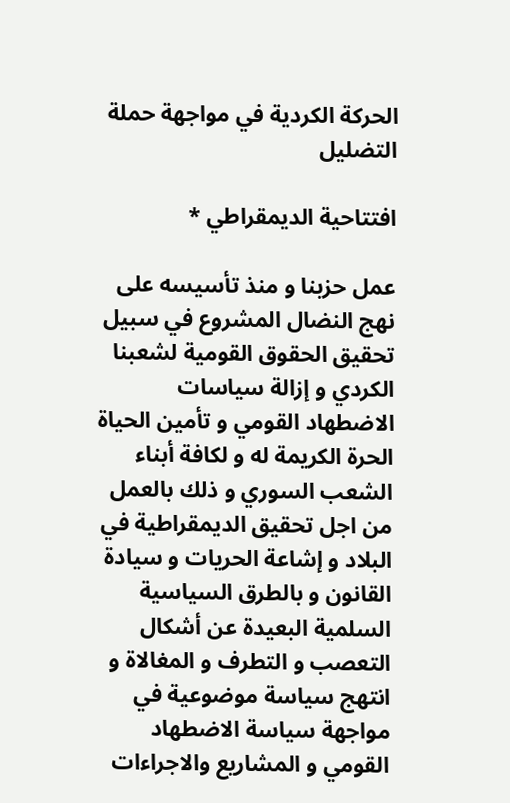الحركة الكردية في مواجهة حملة التضليل

افتتاحية الديمقراطي *

عمل حزبنا و منذ تأسيسه على نهج النضال المشروع في سبيل تحقيق الحقوق القومية لشعبنا الكردي و إزالة سياسات الاضطهاد القومي و تأمين الحياة الحرة الكريمة له و لكافة أبناء الشعب السوري و ذلك بالعمل من اجل تحقيق الديمقراطية في البلاد و إشاعة الحريات و سيادة القانون و بالطرق السياسية السلمية البعيدة عن أشكال التعصب و التطرف و المغالاة و انتهج سياسة موضوعية في مواجهة سياسة الاضطهاد القومي و المشاريع والاجراءات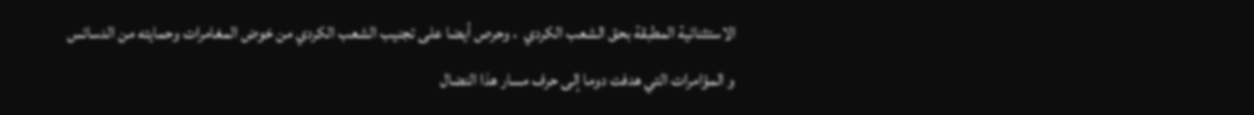الاستثنائية المطبقة بحق الشعب الكردي  ، وحرص أيضا على تجنيب الشعب الكردي من خوض المغامرات وحمايته من الدسائس و المؤامرات التي هدفت دوما إلى حرف مسار هذا النضال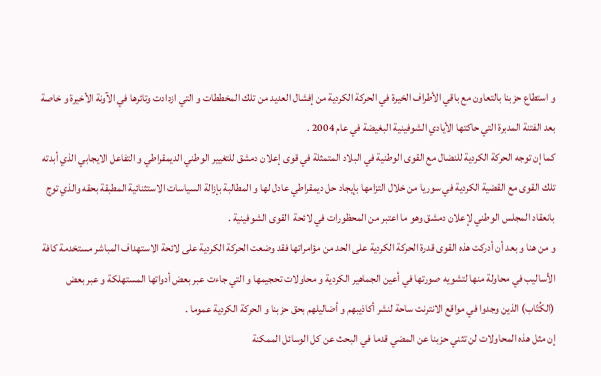و استطاع حزبنا بالتعاون مع باقي الأطراف الخيرة في الحركة الكردية من إفشال العديد من تلك المخططات و التي ازدادت وتائرها في الآونة الأخيرة و خاصة بعد الفتنة المدبرة التي حاكتها الأيادي الشوفينية البغيضة في عام 2004 .
كما إن توجه الحركة الكردية للنضال مع القوى الوطنية في البلاد المتمثلة في قوى إعلان دمشق للتغيير الوطني الديمقراطي و التفاعل الايجابي الذي أبدته تلك القوى مع القضية الكردية في سوريا من خلال التزامها بإيجاد حل ديمقراطي عادل لها و المطالبة بإزالة السياسات الاستثنائية المطبقة بحقه والذي توج بانعقاد المجلس الوطني لإعلان دمشق وهو ما اعتبر من المحظورات في لائحة  القوى الشوفينية .
و من هنا و بعد أن أدركت هذه القوى قدرة الحركة الكردية على الحد من مؤامراتها فقد وضعت الحركة الكردية على لائحة الاستهداف المباشر مستخدمة كافة الأساليب في محاولة منها لتشويه صورتها في أعين الجماهير الكردية و محاولات تحجيمها و التي جاءت عبر بعض أدواتها المستهلكة و عبر بعض (الكُتّاب) الذين وجدوا في مواقع الانترنت ساحة لنشر أكاذيبهم و أضاليلهم بحق حزبنا و الحركة الكردية عموما .
إن مثل هذه المحاولات لن تثني حزبنا عن المضي قدما في البحث عن كل الوسائل الممكنة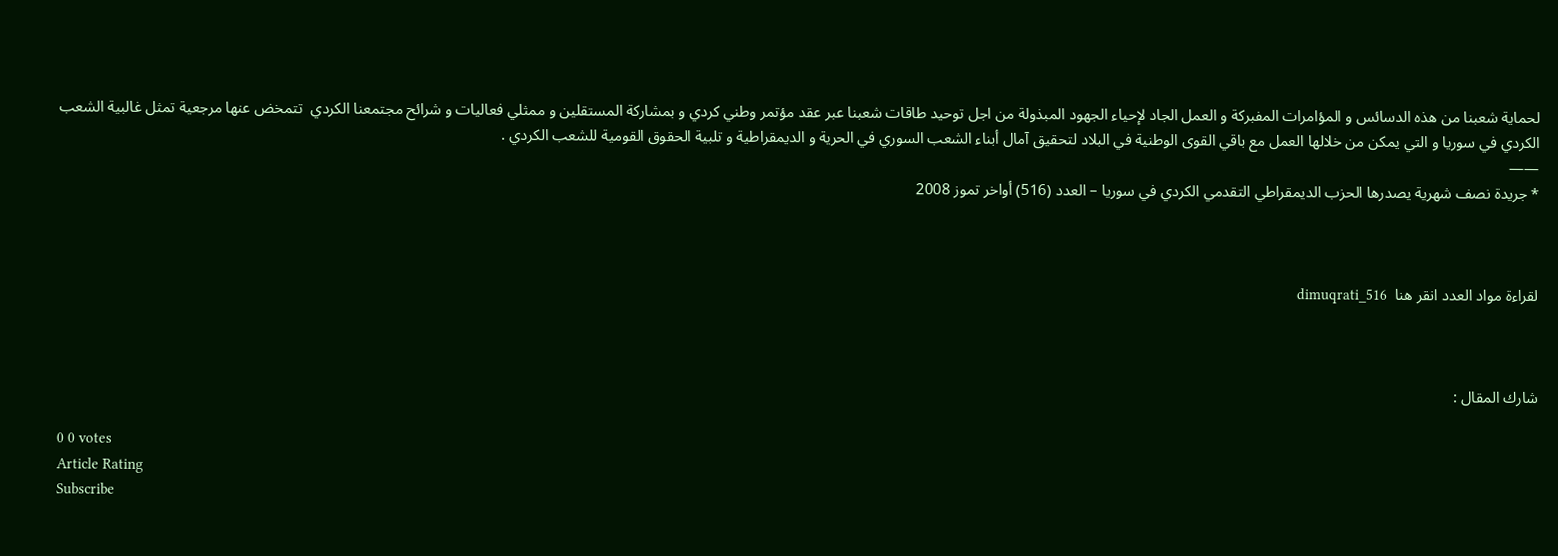لحماية شعبنا من هذه الدسائس و المؤامرات المفبركة و العمل الجاد لإحياء الجهود المبذولة من اجل توحيد طاقات شعبنا عبر عقد مؤتمر وطني كردي و بمشاركة المستقلين و ممثلي فعاليات و شرائح مجتمعنا الكردي  تتمخض عنها مرجعية تمثل غالبية الشعب الكردي في سوريا و التي يمكن من خلالها العمل مع باقي القوى الوطنية في البلاد لتحقيق آمال أبناء الشعب السوري في الحرية و الديمقراطية و تلبية الحقوق القومية للشعب الكردي .
——
* جريدة نصف شهرية يصدرها الحزب الديمقراطي التقدمي الكردي في سوريا – العدد (516) أواخر تموز 2008



لقراءة مواد العدد انقر هنا  dimuqrati_516



شارك المقال :

0 0 votes
Article Rating
Subscribe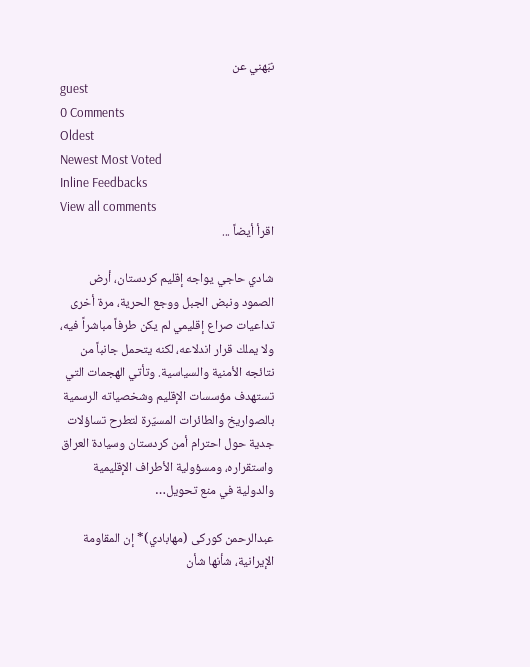نبّهني عن
guest
0 Comments
Oldest
Newest Most Voted
Inline Feedbacks
View all comments
اقرأ أيضاً ...

شادي حاجي يواجه إقليم كردستان، أرض الصمود ونبض الجبل ووجع الحرية، مرة أخرى تداعيات صراع إقليمي لم يكن طرفاً مباشراً فيه، ولا يملك قرار اندلاعه، لكنه يتحمل جانباً من نتائجه الأمنية والسياسية. وتأتي الهجمات التي تستهدف مؤسسات الإقليم وشخصياته الرسمية بالصواريخ والطائرات المسيّرة لتطرح تساؤلات جدية حول احترام أمن كردستان وسيادة العراق واستقراره، ومسؤولية الأطراف الإقليمية والدولية في منع تحويل…

عبدالرحمن کورکی (مهابادي)* إن المقاومة الإيرانية، شأنها شأن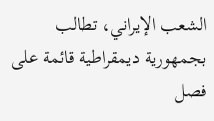الشعب الإيراني، تطالب بجمهورية ديمقراطية قائمة على فصل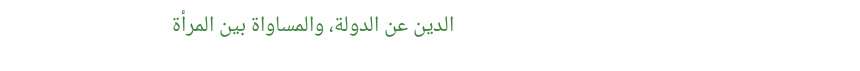الدين عن الدولة، والمساواة بين المرأة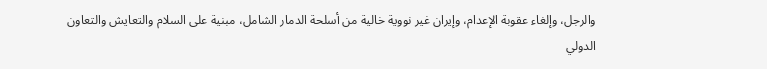والرجل، وإلغاء عقوبة الإعدام، وإيران غير نووية خالية من أسلحة الدمار الشامل، مبنية على السلام والتعايش والتعاون الدولي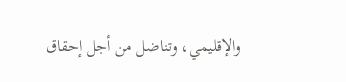والإقليمي، وتناضل من أجل إحقاق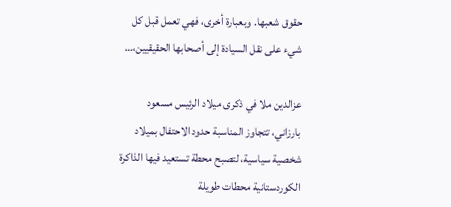حقوق شعبها. وبعبارة أخرى، فهي تعمل قبل كل شيء على نقل السيادة إلى أصحابها الحقيقيين،…

عزالدين ملا في ذكرى ميلاد الرئيس مسعود بارزاني، تتجاوز المناسبة حدود الاحتفال بميلاد شخصية سياسية، لتصبح محطة تستعيد فيها الذاكرة الكوردستانية محطات طويلة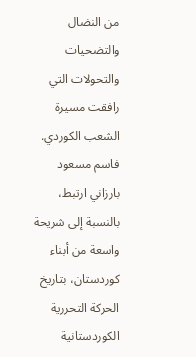من النضال والتضحيات والتحولات التي رافقت مسيرة الشعب الكوردي. فاسم مسعود بارزاني ارتبط، بالنسبة إلى شريحة واسعة من أبناء كوردستان، بتاريخ الحركة التحررية الكوردستانية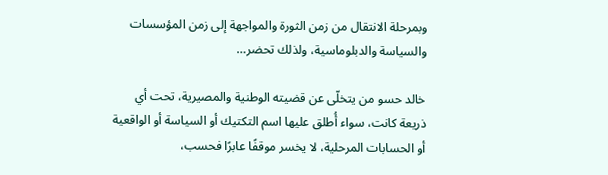وبمرحلة الانتقال من زمن الثورة والمواجهة إلى زمن المؤسسات والسياسة والدبلوماسية، ولذلك تحضر…

خالد حسو من يتخلّى عن قضيته الوطنية والمصيرية، تحت أي ذريعة كانت، سواء أُطلق عليها اسم التكتيك أو السياسة أو الواقعية أو الحسابات المرحلية، لا يخسر موقفًا عابرًا فحسب،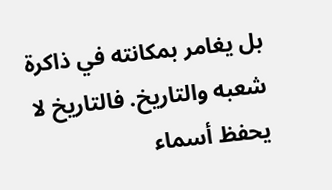بل يغامر بمكانته في ذاكرة شعبه والتاريخ. فالتاريخ لا يحفظ أسماء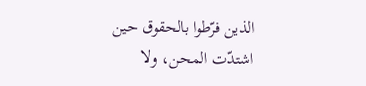الذين فرّطوا بالحقوق حين اشتدّت المحن، ولا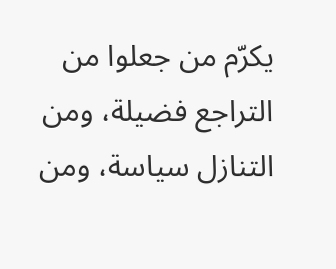يكرّم من جعلوا من التراجع فضيلة، ومن التنازل سياسة، ومن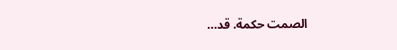الصمت حكمة. قد…